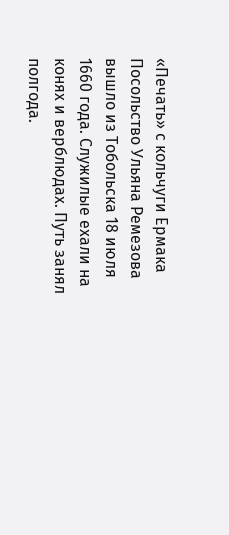«Печать» с кольчуги Ермака
Посольство Ульяна Ремезова вышло из Тобольска 18 июля 1660 года. Служилые ехали на конях и верблюдах. Путь занял полгода.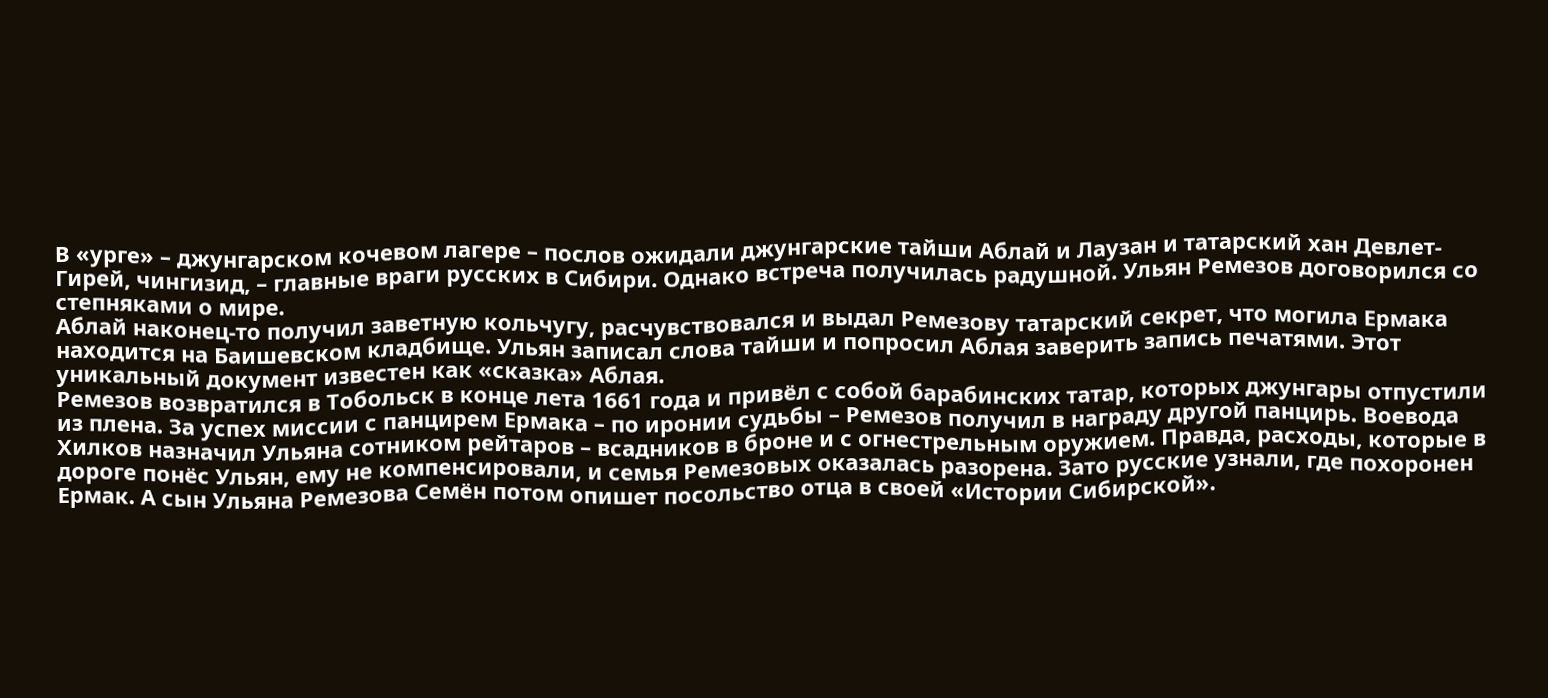В «урге» – джунгарском кочевом лагере – послов ожидали джунгарские тайши Аблай и Лаузан и татарский хан Девлет-Гирей, чингизид, – главные враги русских в Сибири. Однако встреча получилась радушной. Ульян Ремезов договорился со степняками о мире.
Аблай наконец-то получил заветную кольчугу, расчувствовался и выдал Ремезову татарский секрет, что могила Ермака находится на Баишевском кладбище. Ульян записал слова тайши и попросил Аблая заверить запись печатями. Этот уникальный документ известен как «сказка» Аблая.
Ремезов возвратился в Тобольск в конце лета 1661 года и привёл с собой барабинских татар, которых джунгары отпустили из плена. За успех миссии с панцирем Ермака – по иронии судьбы – Ремезов получил в награду другой панцирь. Воевода Хилков назначил Ульяна сотником рейтаров – всадников в броне и с огнестрельным оружием. Правда, расходы, которые в дороге понёс Ульян, ему не компенсировали, и семья Ремезовых оказалась разорена. Зато русские узнали, где похоронен Ермак. А сын Ульяна Ремезова Семён потом опишет посольство отца в своей «Истории Сибирской».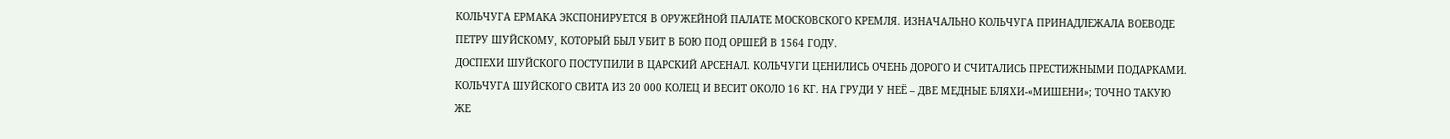КОЛЬЧУГА ЕРМАКА ЭКСПОНИРУЕТСЯ В ОРУЖЕЙНОЙ ПАЛАТЕ МОСКОВСКОГО КРЕМЛЯ. ИЗНАЧАЛЬНО КОЛЬЧУГА ПРИНАДЛЕЖАЛА ВОЕВОДЕ ПЕТРУ ШУЙСКОМУ, КОТОРЫЙ БЫЛ УБИТ В БОЮ ПОД ОРШЕЙ В 1564 ГОДУ.
ДОСПЕХИ ШУЙСКОГО ПОСТУПИЛИ В ЦАРСКИЙ АРСЕНАЛ. КОЛЬЧУГИ ЦЕНИЛИСЬ ОЧЕНЬ ДОРОГО И СЧИТАЛИСЬ ПРЕСТИЖНЫМИ ПОДАРКАМИ. КОЛЬЧУГА ШУЙСКОГО СВИТА ИЗ 20 000 КОЛЕЦ И ВЕСИТ ОКОЛО 16 КГ. НА ГРУДИ У НЕЁ – ДВЕ МЕДНЫЕ БЛЯХИ-«МИШЕНИ»; ТОЧНО ТАКУЮ ЖЕ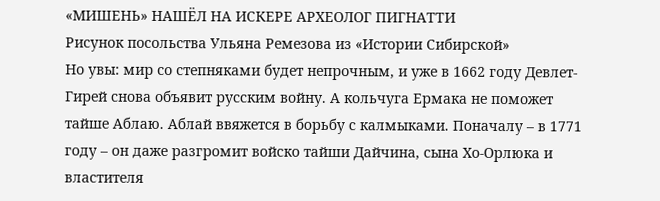«МИШЕНЬ» НАШЁЛ НА ИСКЕРЕ АРХЕОЛОГ ПИГНАТТИ
Рисунок посольства Ульяна Ремезова из «Истории Сибирской»
Но увы: мир со степняками будет непрочным, и уже в 1662 году Девлет-Гирей снова объявит русским войну. А кольчуга Ермака не поможет тайше Аблаю. Аблай ввяжется в борьбу с калмыками. Поначалу – в 1771 году – он даже разгромит войско тайши Дайчина, сына Хо-Орлюка и властителя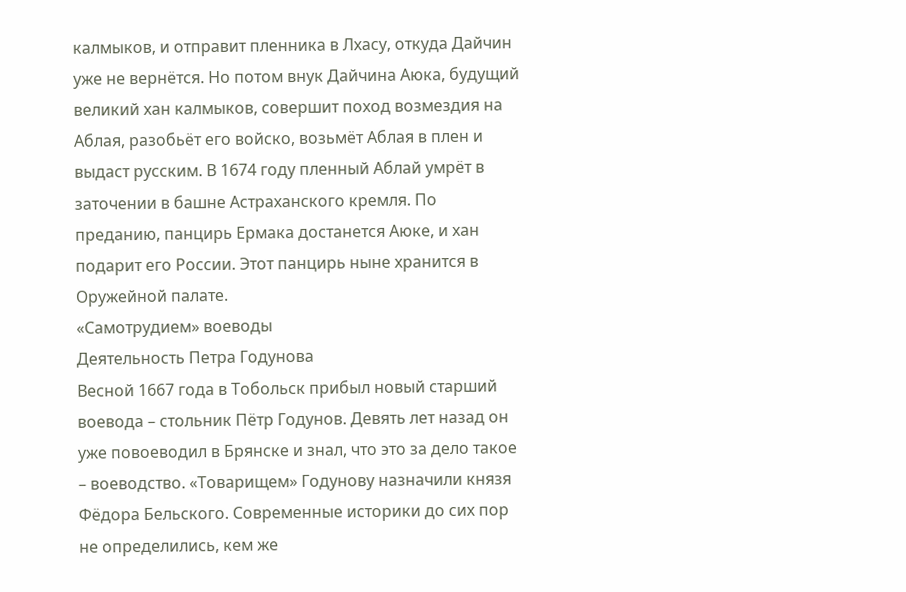калмыков, и отправит пленника в Лхасу, откуда Дайчин уже не вернётся. Но потом внук Дайчина Аюка, будущий великий хан калмыков, совершит поход возмездия на Аблая, разобьёт его войско, возьмёт Аблая в плен и выдаст русским. В 1674 году пленный Аблай умрёт в заточении в башне Астраханского кремля. По преданию, панцирь Ермака достанется Аюке, и хан подарит его России. Этот панцирь ныне хранится в Оружейной палате.
«Самотрудием» воеводы
Деятельность Петра Годунова
Весной 1667 года в Тобольск прибыл новый старший воевода – стольник Пётр Годунов. Девять лет назад он уже повоеводил в Брянске и знал, что это за дело такое – воеводство. «Товарищем» Годунову назначили князя Фёдора Бельского. Современные историки до сих пор не определились, кем же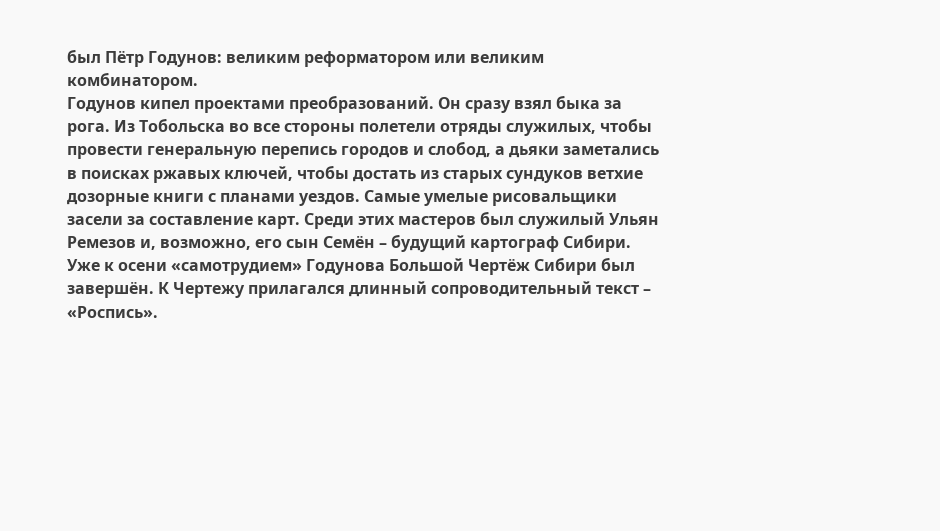был Пётр Годунов: великим реформатором или великим комбинатором.
Годунов кипел проектами преобразований. Он сразу взял быка за рога. Из Тобольска во все стороны полетели отряды служилых, чтобы провести генеральную перепись городов и слобод, а дьяки заметались в поисках ржавых ключей, чтобы достать из старых сундуков ветхие дозорные книги с планами уездов. Самые умелые рисовальщики засели за составление карт. Среди этих мастеров был служилый Ульян Ремезов и, возможно, его сын Семён – будущий картограф Сибири. Уже к осени «самотрудием» Годунова Большой Чертёж Сибири был завершён. К Чертежу прилагался длинный сопроводительный текст – «Роспись».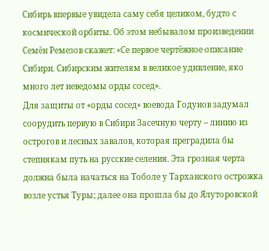Сибирь впервые увидела саму себя целиком, будто с космической орбиты. Об этом небывалом произведении Семён Ремезов скажет: «Се первое чертёжное описание Сибири. Сибирским жителям в великое удивление, яко много лет неведомы орды сосед».
Для защиты от «орды сосед» воевода Годунов задумал соорудить первую в Сибири Засечную черту – линию из острогов и лесных завалов, которая преградила бы степнякам путь на русские селения. Эта грозная черта должна была начаться на Тоболе у Тарханского острожка возле устья Туры; далее она прошла бы до Ялуторовской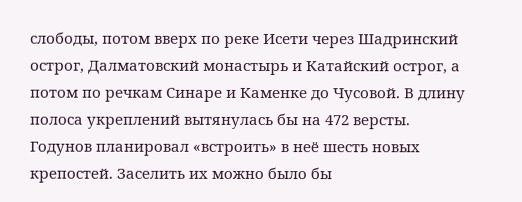слободы, потом вверх по реке Исети через Шадринский острог, Далматовский монастырь и Катайский острог, а потом по речкам Синаре и Каменке до Чусовой. В длину полоса укреплений вытянулась бы на 472 версты. Годунов планировал «встроить» в неё шесть новых крепостей. Заселить их можно было бы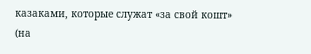казаками, которые служат «за свой кошт» (на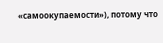«самоокупаемости»), потому что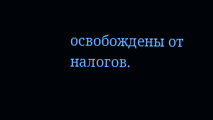освобождены от налогов.